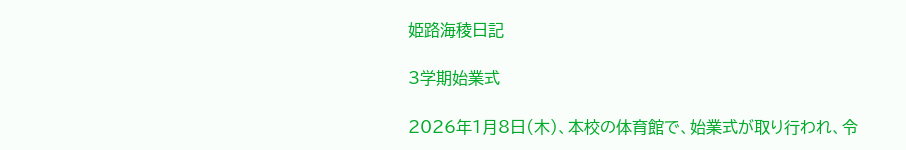姫路海稜日記

3学期始業式

2026年1月8日(木)、本校の体育館で、始業式が取り行われ、令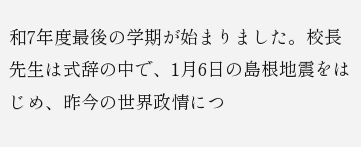和7年度最後の学期が始まりました。校長先生は式辞の中で、1月6日の島根地震をはじめ、昨今の世界政情につ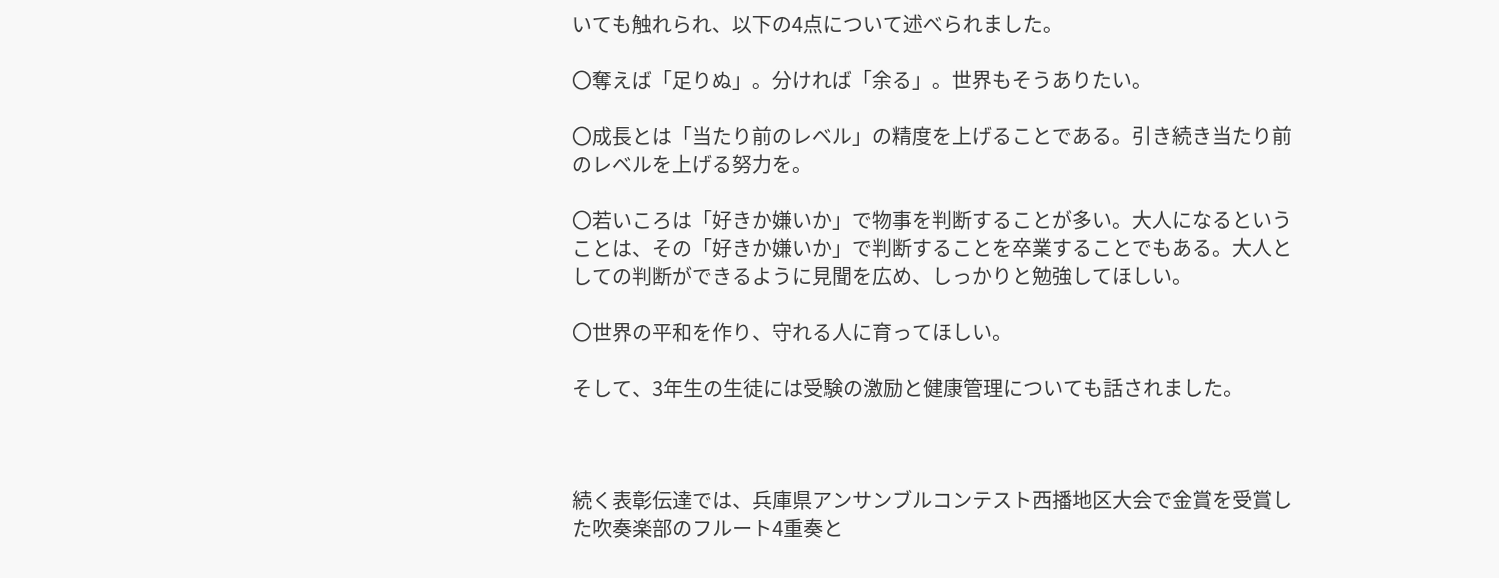いても触れられ、以下の4点について述べられました。

〇奪えば「足りぬ」。分ければ「余る」。世界もそうありたい。

〇成長とは「当たり前のレベル」の精度を上げることである。引き続き当たり前のレベルを上げる努力を。

〇若いころは「好きか嫌いか」で物事を判断することが多い。大人になるということは、その「好きか嫌いか」で判断することを卒業することでもある。大人としての判断ができるように見聞を広め、しっかりと勉強してほしい。

〇世界の平和を作り、守れる人に育ってほしい。

そして、3年生の生徒には受験の激励と健康管理についても話されました。



続く表彰伝達では、兵庫県アンサンブルコンテスト西播地区大会で金賞を受賞した吹奏楽部のフルート4重奏と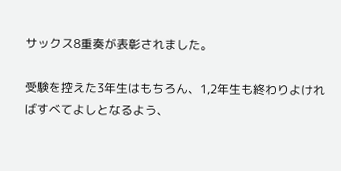サックス8重奏が表彰されました。

受験を控えた3年生はもちろん、1,2年生も終わりよければすべてよしとなるよう、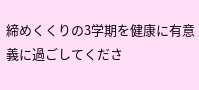締めくくりの3学期を健康に有意義に過ごしてくださ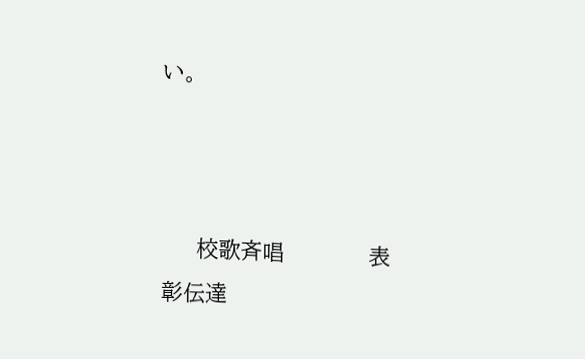い。



     校歌斉唱            表彰伝達